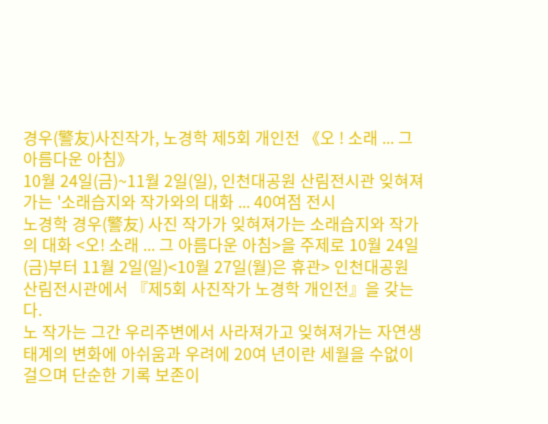경우(警友)사진작가, 노경학 제5회 개인전 《오 ! 소래 ... 그 아름다운 아침》
10월 24일(금)~11월 2일(일), 인천대공원 산림전시관 잊혀져가는 '소래습지와 작가와의 대화 ... 40여점 전시
노경학 경우(警友) 사진 작가가 잊혀져가는 소래습지와 작가의 대화 <오! 소래 ... 그 아름다운 아침>을 주제로 10월 24일(금)부터 11월 2일(일)<10월 27일(월)은 휴관> 인천대공원 산림전시관에서 『제5회 사진작가 노경학 개인전』을 갖는다.
노 작가는 그간 우리주변에서 사라져가고 잊혀져가는 자연생태계의 변화에 아쉬움과 우려에 20여 년이란 세월을 수없이 걸으며 단순한 기록 보존이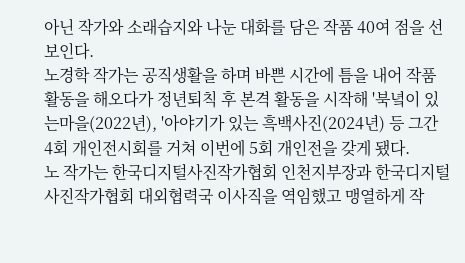아닌 작가와 소래습지와 나눈 대화를 담은 작품 40여 점을 선보인다.
노경학 작가는 공직생활을 하며 바쁜 시간에 틈을 내어 작품활동을 해오다가 정년퇴칙 후 본격 활동을 시작해 '북녘이 있는마을(2022년), '아야기가 있는 흑백사진(2024년) 등 그간 4회 개인전시회를 거쳐 이번에 5회 개인전을 갖게 됐다.
노 작가는 한국디지털사진작가협회 인천지부장과 한국디지털사진작가협회 대외협력국 이사직을 역임했고 맹열하게 작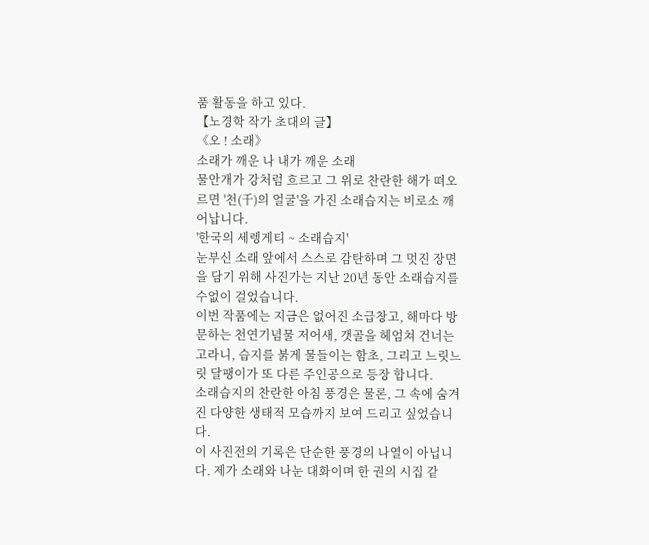품 활동을 하고 있다.
【노경학 작가 초대의 글】
《오 ! 소래》
소래가 깨운 나 내가 깨운 소래
물안개가 강처럼 흐르고 그 위로 찬란한 해가 뗘오르면 '천(千)의 얼굴'을 가진 소래습지는 비로소 깨어납니다.
'한국의 세렝게티 ~ 소래습지'
눈부신 소래 앞에서 스스로 감탄하며 그 멋진 장면을 담기 위해 사진가는 지난 20년 동안 소래습지를 수없이 걸었습니다.
이번 작품에는 지금은 없어진 소급창고, 해마다 방문하는 천연기념물 저어새, 갯골을 헤엄쳐 건너는 고라니, 습지를 붉게 물들이는 함초, 그리고 느릿느릿 달팽이가 또 다른 주인공으로 등장 합니다.
소래습지의 찬란한 아침 풍경은 물론, 그 속에 숨겨진 다양한 생태적 모습까지 보여 드리고 싶었습니다.
이 사진전의 기록은 단순한 풍경의 나열이 아닙니다. 제가 소래와 나눈 대화이며 한 권의 시집 같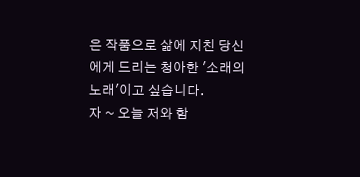은 작품으로 삶에 지친 당신에게 드리는 청아한 '소래의 노래'이고 싶습니다.
자 ~ 오늘 저와 함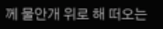께 물안개 위로 해 떠오는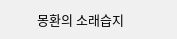몽환의 소래습지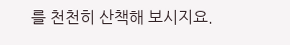를 천천히 산책해 보시지요.